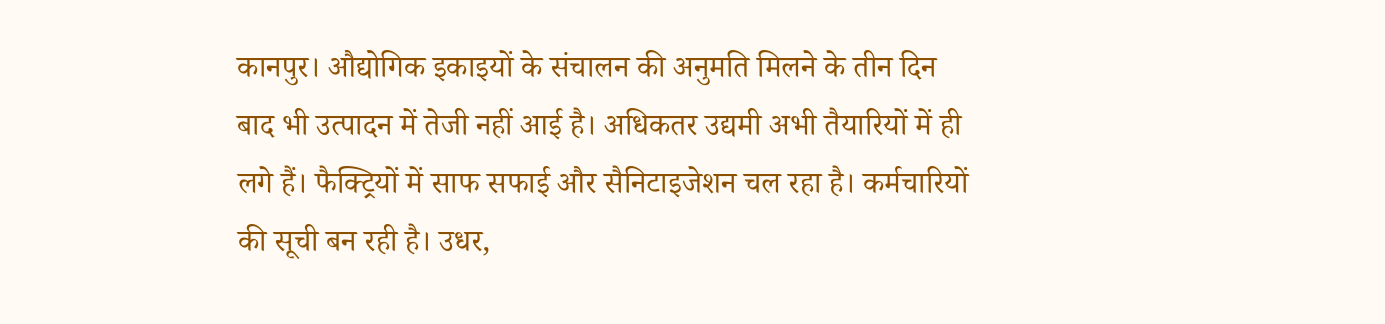कानपुर। औद्योगिक इकाइयों के संचालन की अनुमति मिलने के तीन दिन बाद भी उत्पादन में तेजी नहीं आई है। अधिकतर उद्यमी अभी तैयारियों में ही लगे हैं। फैक्ट्रियों में साफ सफाई और सैनिटाइजेशन चल रहा है। कर्मचारियों की सूची बन रही है। उधर,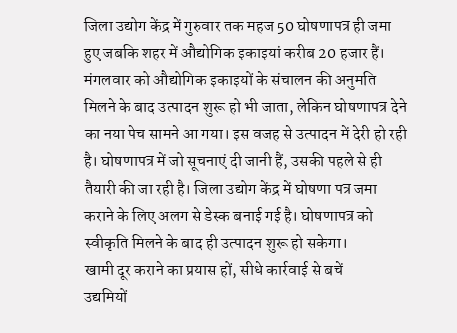जिला उद्योग केंद्र में गुरुवार तक महज 50 घोषणापत्र ही जमा हुए जबकि शहर में औद्योगिक इकाइयां करीब 20 हजार हैं।
मंगलवार को औद्योगिक इकाइयों के संचालन की अनुमति मिलने के बाद उत्पादन शुरू हो भी जाता, लेकिन घोषणापत्र देने का नया पेच सामने आ गया। इस वजह से उत्पादन में देरी हो रही है। घोषणापत्र में जो सूचनाएं दी जानी हैं, उसकी पहले से ही तैयारी की जा रही है। जिला उद्योग केंद्र में घोषणा पत्र जमा कराने के लिए अलग से डेस्क बनाई गई है। घोषणापत्र को स्वीकृति मिलने के बाद ही उत्पादन शुरू हो सकेगा।
खामी दूर कराने का प्रयास हों, सीधे कार्रवाई से बचें
उद्यमियों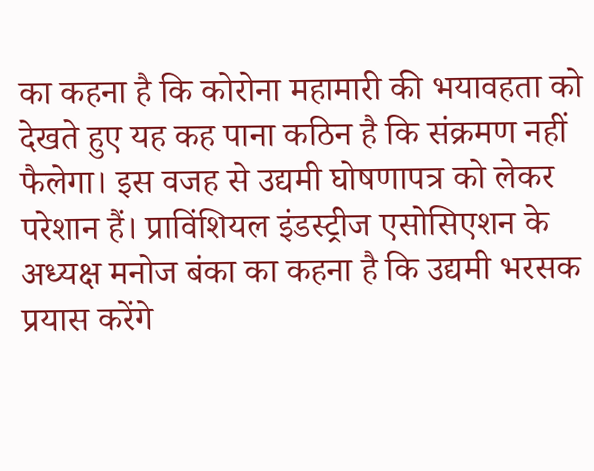का कहना है कि कोरोना महामारी की भयावहता को देखते हुए यह कह पाना कठिन है कि संक्रमण नहीं फैलेगा। इस वजह से उद्यमी घोषणापत्र को लेकर परेशान हैं। प्राविंशियल इंडस्ट्रीज एसोसिएशन के अध्यक्ष मनोज बंका का कहना है कि उद्यमी भरसक प्रयास करेंगे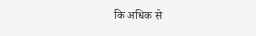कि अधिक से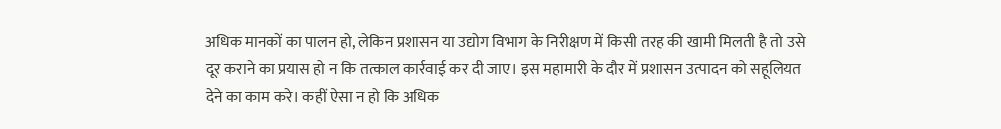अधिक मानकों का पालन हो, लेकिन प्रशासन या उद्योग विभाग के निरीक्षण में किसी तरह की खामी मिलती है तो उसे दूर कराने का प्रयास हो न कि तत्काल कार्रवाई कर दी जाए। इस महामारी के दौर में प्रशासन उत्पादन को सहूलियत देने का काम करे। कहीं ऐसा न हो कि अधिक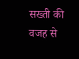सख्ती की वजह से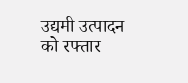उद्यमी उत्पादन को रफ्तार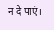न दे पाएं।